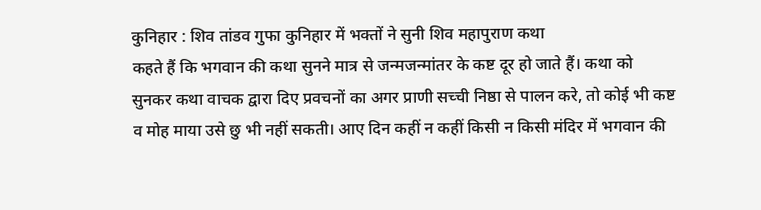कुनिहार : शिव तांडव गुफा कुनिहार में भक्तों ने सुनी शिव महापुराण कथा
कहते हैं कि भगवान की कथा सुनने मात्र से जन्मजन्मांतर के कष्ट दूर हो जाते हैं। कथा को सुनकर कथा वाचक द्वारा दिए प्रवचनों का अगर प्राणी सच्ची निष्ठा से पालन करे, तो कोई भी कष्ट व मोह माया उसे छु भी नहीं सकती। आए दिन कहीं न कहीं किसी न किसी मंदिर में भगवान की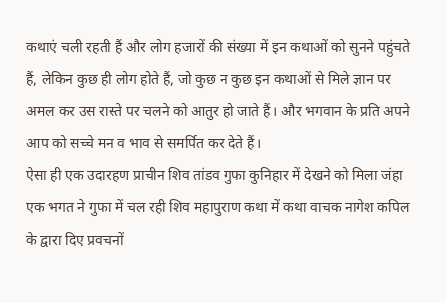कथाएं चली रहती हैं और लोग हजारों की संख्या में इन कथाओं को सुनने पहुंचते हैं, लेकिन कुछ ही लोग होते हैं, जो कुछ न कुछ इन कथाओं से मिले ज्ञान पर अमल कर उस रास्ते पर चलने को आतुर हो जाते हैं। और भगवान के प्रति अपने आप को सच्चे मन व भाव से समर्पित कर देते हैं।
ऐसा ही एक उदारहण प्राचीन शिव तांडव गुफा कुनिहार में देखने को मिला जंहा एक भगत ने गुफा में चल रही शिव महापुराण कथा में कथा वाचक नागेश कपिल के द्वारा दिए प्रवचनों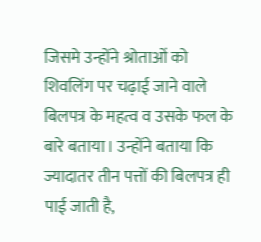जिसमे उन्होंने श्रोताओं को शिवलिंग पर चढ़ाई जाने वाले बिलपत्र के महत्व व उसके फल के बारे बताया। उन्होंने बताया कि ज्यादातर तीन पत्तों की बिलपत्र ही पाई जाती है,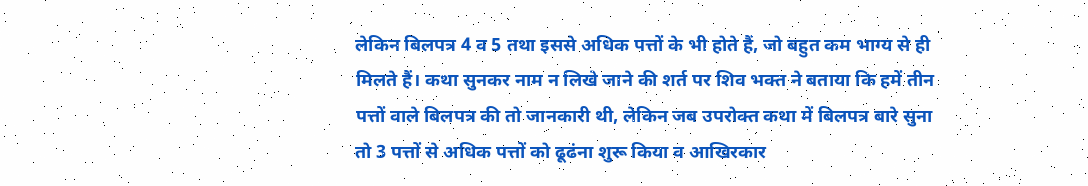लेकिन बिलपत्र 4 व 5 तथा इससे अधिक पत्तों के भी होते हैं, जो बहुत कम भाग्य से ही मिलते हैं। कथा सुनकर नाम न लिखे जाने की शर्त पर शिव भक्त ने बताया कि हमें तीन पत्तों वाले बिलपत्र की तो जानकारी थी, लेकिन जब उपरोक्त कथा में बिलपत्र बारे सुना तो 3 पत्तों से अधिक पत्तों को ढूढंना शुरू किया व आखिरकार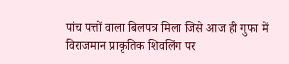पांच पत्तों वाला बिलपत्र मिला जिसे आज ही गुफा में विराजमान प्राकृतिक शिवलिंग पर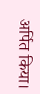अर्पित किया।